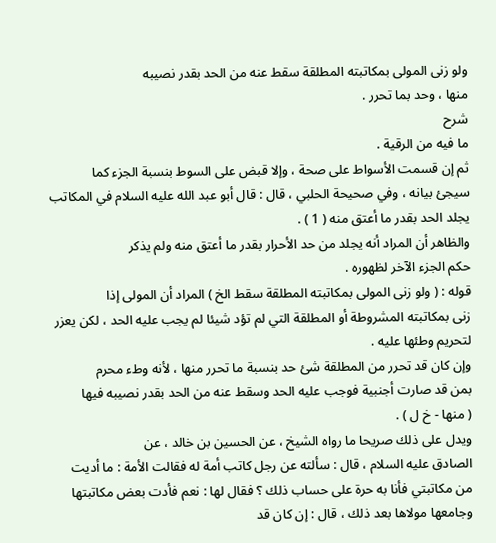ولو زنى المولى بمكاتبته المطلقة سقط عنه من الحد بقدر نصيبه
منها ، وحد بما تحرر .
شرح
ما فيه من الرقية .
ثم إن قسمت الأسواط على صحة ، وإلا قبض على السوط بنسبة الجزء كما
سيجئ بيانه ، وفي صحيحة الحلبي ، قال : قال أبو عبد الله عليه السلام في المكاتب
يجلد الحد بقدر ما أعتق منه ( 1 ) .
والظاهر أن المراد أنه يجلد من حد الأحرار بقدر ما أعتق منه ولم يذكر
حكم الجزء الآخر لظهوره .
قوله : ( ولو زنى المولى بمكاتبته المطلقة سقط الخ ) المراد أن المولى إذا
زنى بمكاتبته المشروطة أو المطلقة التي لم تؤد شيئا لم يجب عليه الحد ، لكن يعزر
لتحريم وطئها عليه .
وإن كان قد تحرر من المطلقة شئ حد بنسبة ما تحرر منها ، لأنه وطء محرم
بمن قد صارت أجنبية فوجب عليه الحد وسقط عنه من الحد بقدر نصيبه فيها
( منها - خ ل ) .
ويدل على ذلك صريحا ما رواه الشيخ ، عن الحسين بن خالد ، عن
الصادق عليه السلام ، قال : سألته عن رجل كاتب أمة له فقالت الأمة : ما أديت
من مكاتبتي فأنا به حرة على حساب ذلك ؟ فقال لها : نعم فأدت بعض مكاتبتها
وجامعها مولاها بعد ذلك ، قال : إن كان قد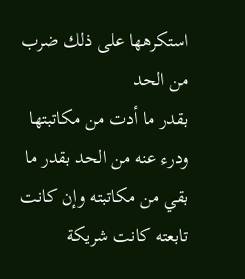استكرهها على ذلك ضرب من الحد
بقدر ما أدت من مكاتبتها ودرء عنه من الحد بقدر ما بقي من مكاتبته وإن كانت
تابعته كانت شريكة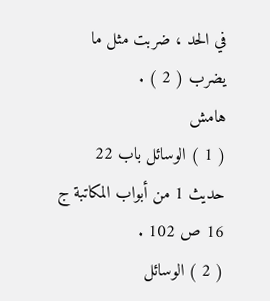في الحد ، ضربت مثل ما يضرب ( 2 ) .
هامش
( 1 ) الوسائل باب 22 حديث 1 من أبواب المكاتبة ج 16 ص 102 .
( 2 ) الوسائل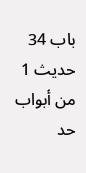باب 34 حديث 1 من أبواب حد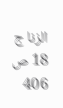الزنا ج 18 ص 406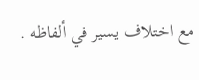مع اختلاف يسير في ألفاظه .